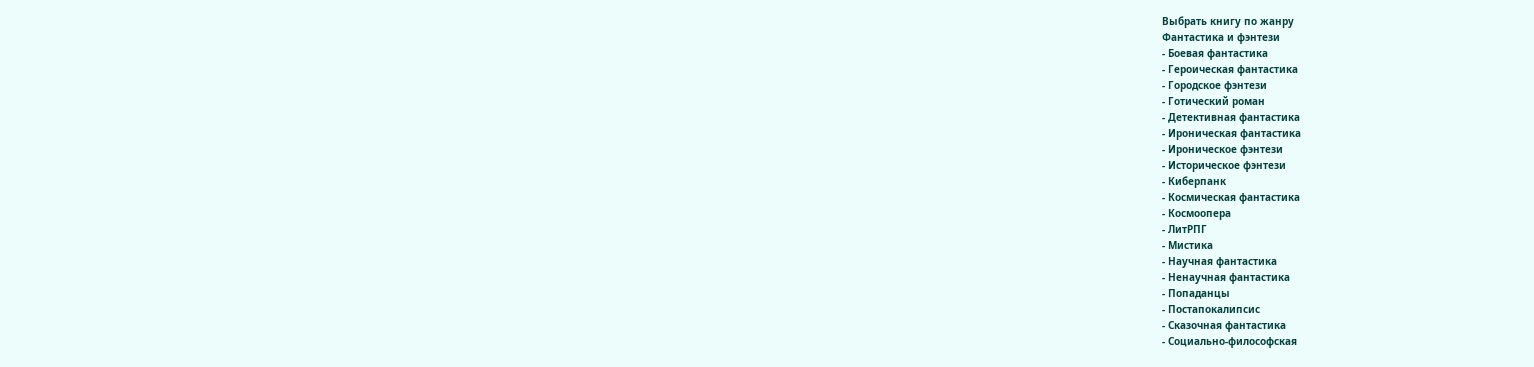Выбрать книгу по жанру
Фантастика и фэнтези
- Боевая фантастика
- Героическая фантастика
- Городское фэнтези
- Готический роман
- Детективная фантастика
- Ироническая фантастика
- Ироническое фэнтези
- Историческое фэнтези
- Киберпанк
- Космическая фантастика
- Космоопера
- ЛитРПГ
- Мистика
- Научная фантастика
- Ненаучная фантастика
- Попаданцы
- Постапокалипсис
- Сказочная фантастика
- Социально-философская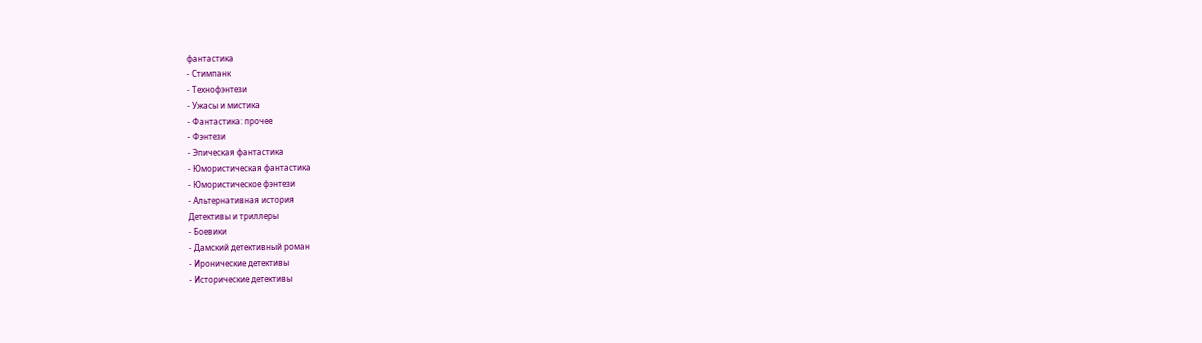фантастика
- Стимпанк
- Технофэнтези
- Ужасы и мистика
- Фантастика: прочее
- Фэнтези
- Эпическая фантастика
- Юмористическая фантастика
- Юмористическое фэнтези
- Альтернативная история
Детективы и триллеры
- Боевики
- Дамский детективный роман
- Иронические детективы
- Исторические детективы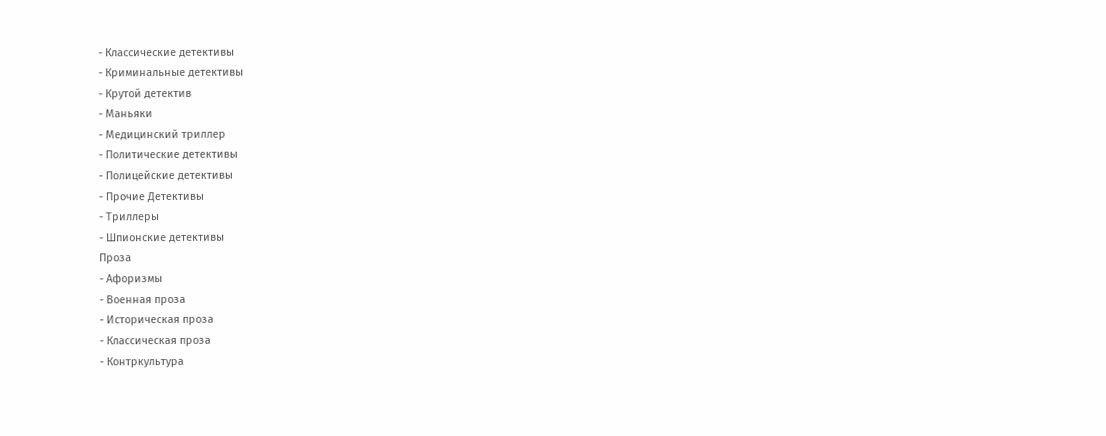- Классические детективы
- Криминальные детективы
- Крутой детектив
- Маньяки
- Медицинский триллер
- Политические детективы
- Полицейские детективы
- Прочие Детективы
- Триллеры
- Шпионские детективы
Проза
- Афоризмы
- Военная проза
- Историческая проза
- Классическая проза
- Контркультура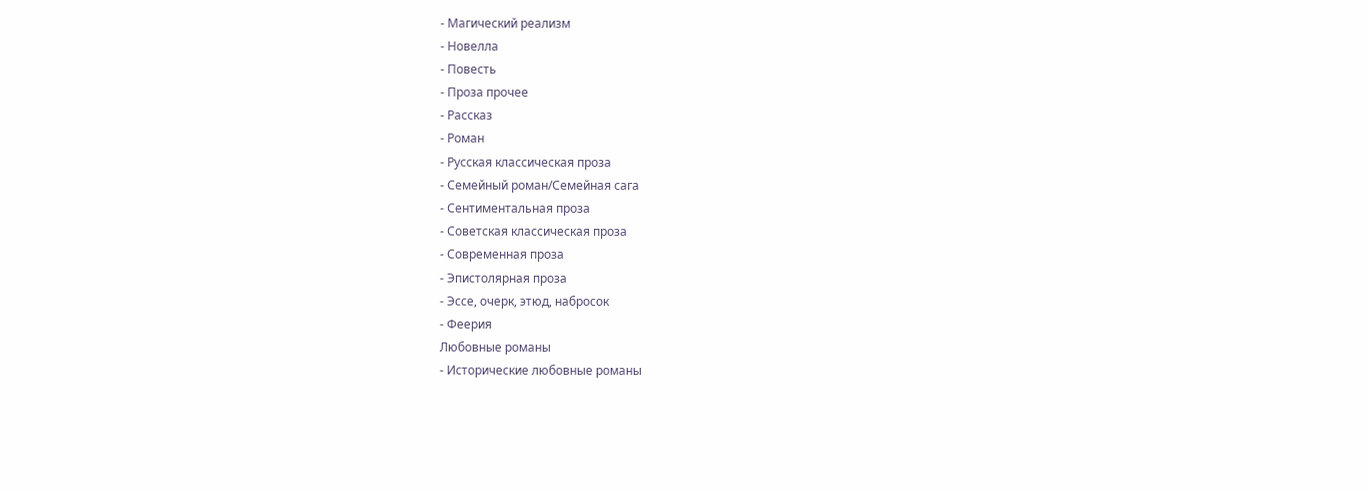- Магический реализм
- Новелла
- Повесть
- Проза прочее
- Рассказ
- Роман
- Русская классическая проза
- Семейный роман/Семейная сага
- Сентиментальная проза
- Советская классическая проза
- Современная проза
- Эпистолярная проза
- Эссе, очерк, этюд, набросок
- Феерия
Любовные романы
- Исторические любовные романы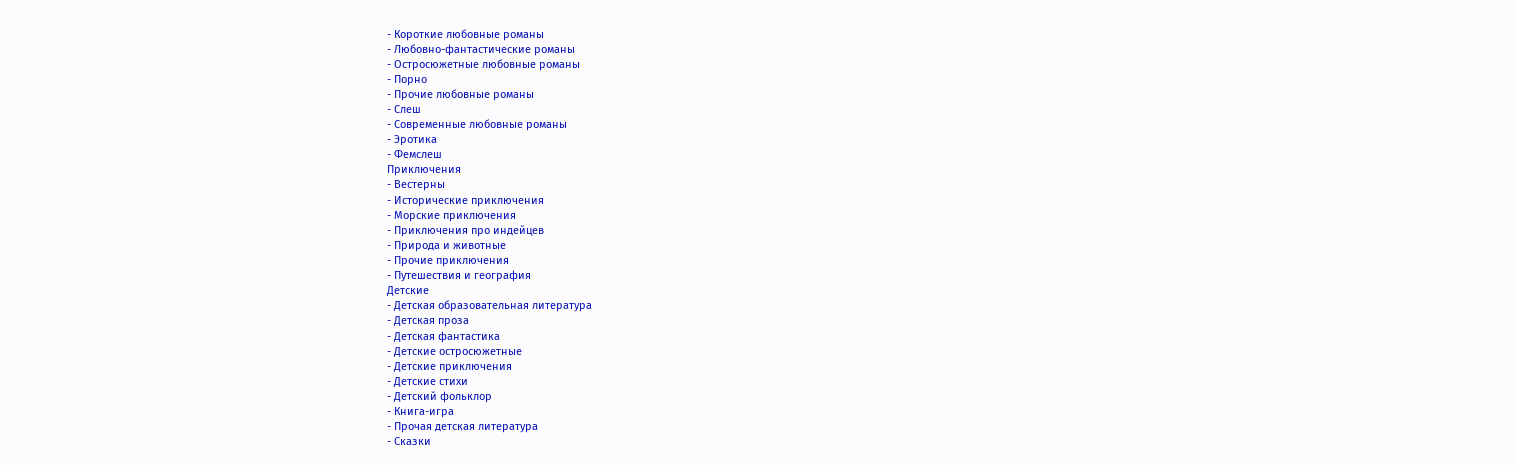- Короткие любовные романы
- Любовно-фантастические романы
- Остросюжетные любовные романы
- Порно
- Прочие любовные романы
- Слеш
- Современные любовные романы
- Эротика
- Фемслеш
Приключения
- Вестерны
- Исторические приключения
- Морские приключения
- Приключения про индейцев
- Природа и животные
- Прочие приключения
- Путешествия и география
Детские
- Детская образовательная литература
- Детская проза
- Детская фантастика
- Детские остросюжетные
- Детские приключения
- Детские стихи
- Детский фольклор
- Книга-игра
- Прочая детская литература
- Сказки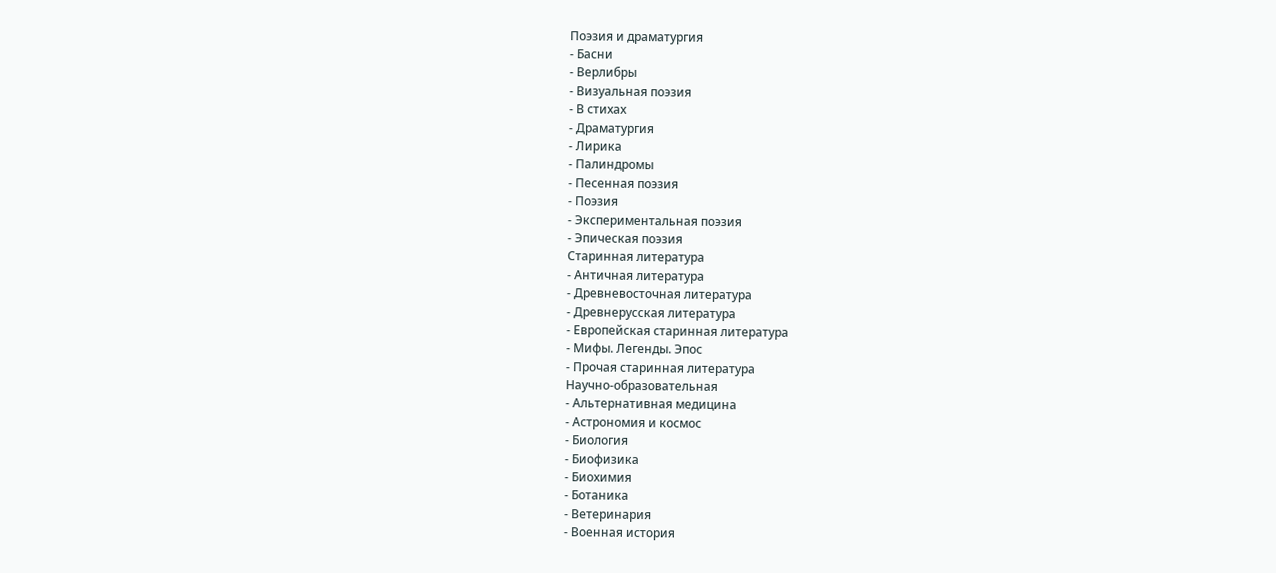Поэзия и драматургия
- Басни
- Верлибры
- Визуальная поэзия
- В стихах
- Драматургия
- Лирика
- Палиндромы
- Песенная поэзия
- Поэзия
- Экспериментальная поэзия
- Эпическая поэзия
Старинная литература
- Античная литература
- Древневосточная литература
- Древнерусская литература
- Европейская старинная литература
- Мифы. Легенды. Эпос
- Прочая старинная литература
Научно-образовательная
- Альтернативная медицина
- Астрономия и космос
- Биология
- Биофизика
- Биохимия
- Ботаника
- Ветеринария
- Военная история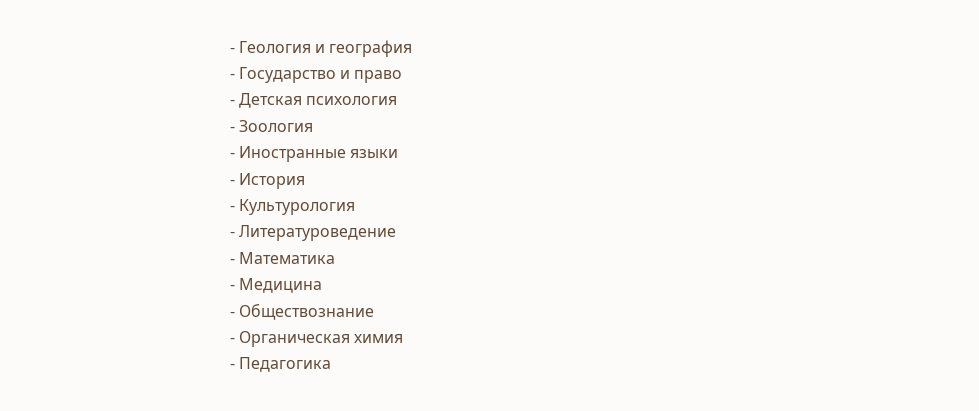- Геология и география
- Государство и право
- Детская психология
- Зоология
- Иностранные языки
- История
- Культурология
- Литературоведение
- Математика
- Медицина
- Обществознание
- Органическая химия
- Педагогика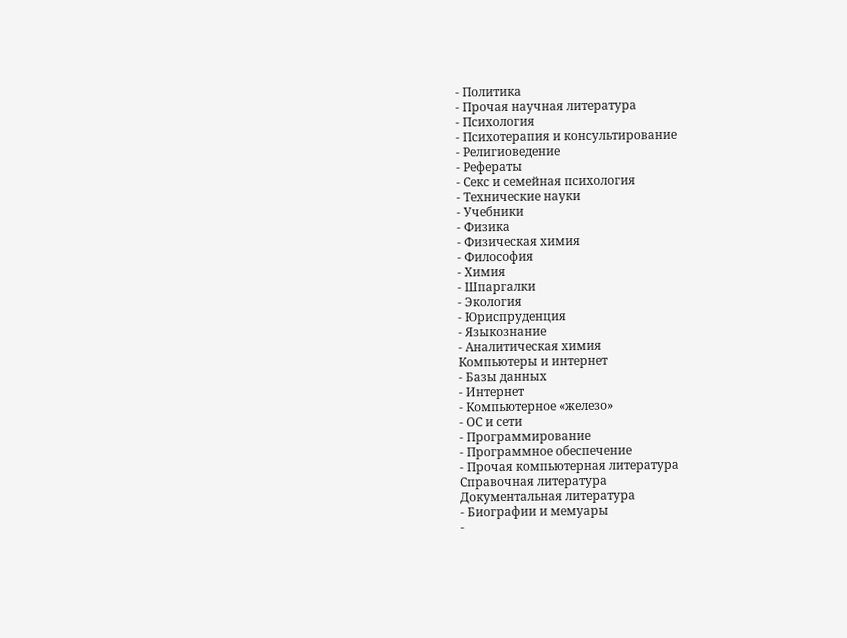- Политика
- Прочая научная литература
- Психология
- Психотерапия и консультирование
- Религиоведение
- Рефераты
- Секс и семейная психология
- Технические науки
- Учебники
- Физика
- Физическая химия
- Философия
- Химия
- Шпаргалки
- Экология
- Юриспруденция
- Языкознание
- Аналитическая химия
Компьютеры и интернет
- Базы данных
- Интернет
- Компьютерное «железо»
- ОС и сети
- Программирование
- Программное обеспечение
- Прочая компьютерная литература
Справочная литература
Документальная литература
- Биографии и мемуары
-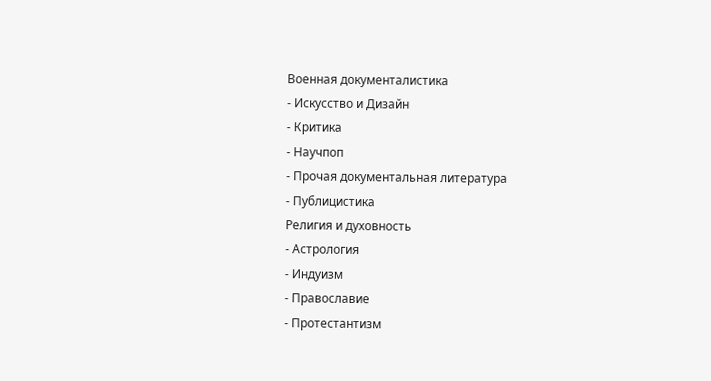Военная документалистика
- Искусство и Дизайн
- Критика
- Научпоп
- Прочая документальная литература
- Публицистика
Религия и духовность
- Астрология
- Индуизм
- Православие
- Протестантизм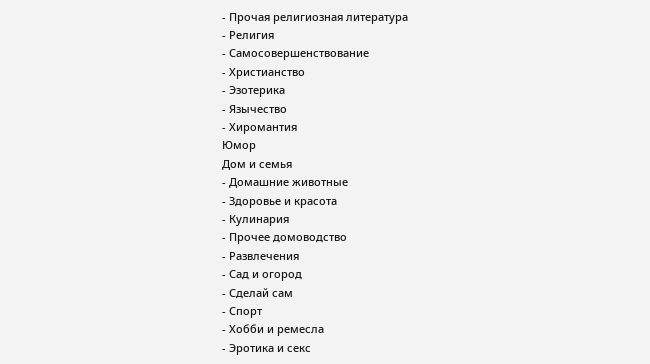- Прочая религиозная литература
- Религия
- Самосовершенствование
- Христианство
- Эзотерика
- Язычество
- Хиромантия
Юмор
Дом и семья
- Домашние животные
- Здоровье и красота
- Кулинария
- Прочее домоводство
- Развлечения
- Сад и огород
- Сделай сам
- Спорт
- Хобби и ремесла
- Эротика и секс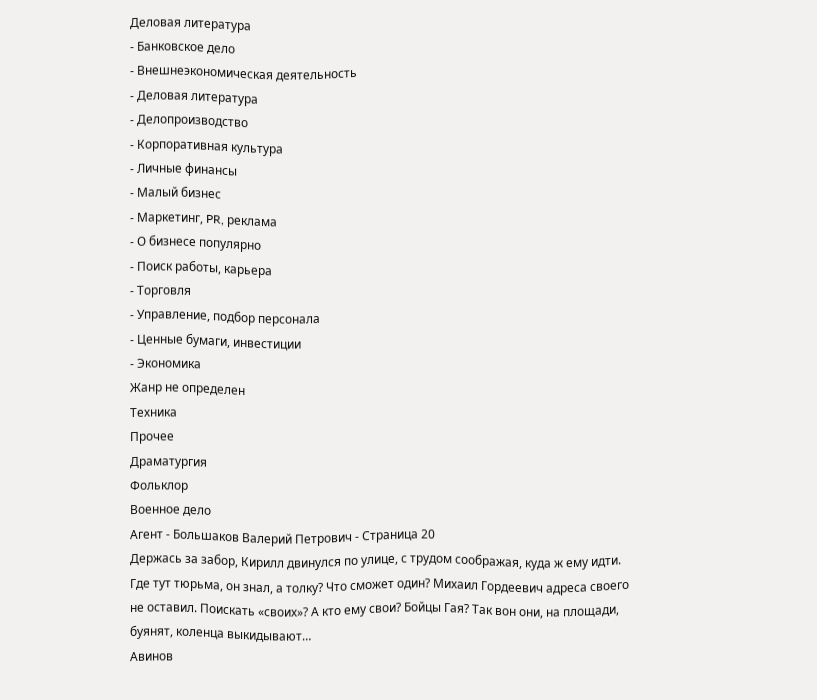Деловая литература
- Банковское дело
- Внешнеэкономическая деятельность
- Деловая литература
- Делопроизводство
- Корпоративная культура
- Личные финансы
- Малый бизнес
- Маркетинг, PR, реклама
- О бизнесе популярно
- Поиск работы, карьера
- Торговля
- Управление, подбор персонала
- Ценные бумаги, инвестиции
- Экономика
Жанр не определен
Техника
Прочее
Драматургия
Фольклор
Военное дело
Агент - Большаков Валерий Петрович - Страница 20
Держась за забор, Кирилл двинулся по улице, с трудом соображая, куда ж ему идти. Где тут тюрьма, он знал, а толку? Что сможет один? Михаил Гордеевич адреса своего не оставил. Поискать «своих»? А кто ему свои? Бойцы Гая? Так вон они, на площади, буянят, коленца выкидывают…
Авинов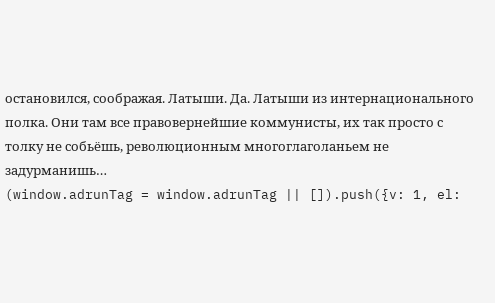остановился, соображая. Латыши. Да. Латыши из интернационального полка. Они там все правовернейшие коммунисты, их так просто с толку не собьёшь, революционным многоглаголаньем не задурманишь…
(window.adrunTag = window.adrunTag || []).push({v: 1, el: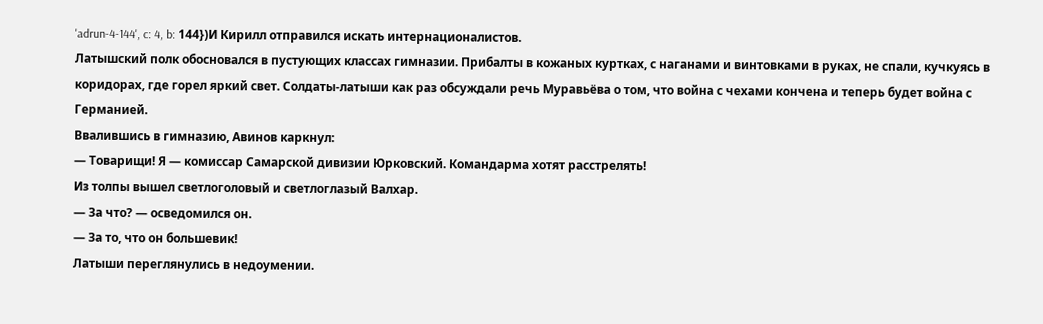'adrun-4-144', c: 4, b: 144})И Кирилл отправился искать интернационалистов.
Латышский полк обосновался в пустующих классах гимназии. Прибалты в кожаных куртках, с наганами и винтовками в руках, не спали, кучкуясь в коридорах, где горел яркий свет. Солдаты-латыши как раз обсуждали речь Муравьёва о том, что война с чехами кончена и теперь будет война с Германией.
Ввалившись в гимназию, Авинов каркнул:
— Товарищи! Я — комиссар Самарской дивизии Юрковский. Командарма хотят расстрелять!
Из толпы вышел светлоголовый и светлоглазый Валхар.
— За что? — осведомился он.
— За то, что он большевик!
Латыши переглянулись в недоумении.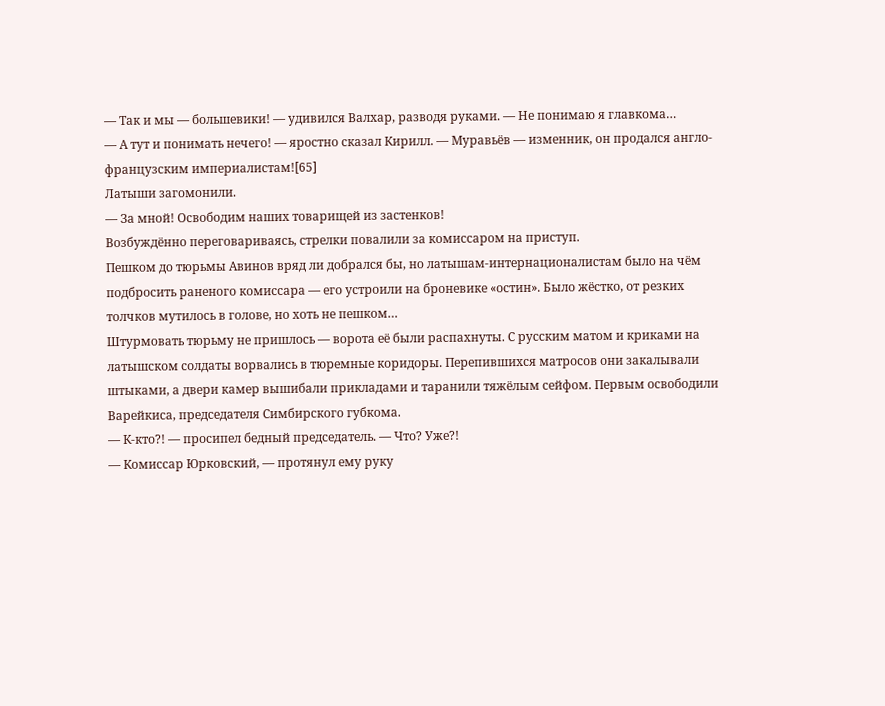— Так и мы — большевики! — удивился Валхар, разводя руками. — Не понимаю я главкома…
— А тут и понимать нечего! — яростно сказал Кирилл. — Муравьёв — изменник, он продался англо-французским империалистам![65]
Латыши загомонили.
— За мной! Освободим наших товарищей из застенков!
Возбуждённо переговариваясь, стрелки повалили за комиссаром на приступ.
Пешком до тюрьмы Авинов вряд ли добрался бы, но латышам-интернационалистам было на чём подбросить раненого комиссара — его устроили на броневике «остин». Было жёстко, от резких толчков мутилось в голове, но хоть не пешком…
Штурмовать тюрьму не пришлось — ворота её были распахнуты. С русским матом и криками на латышском солдаты ворвались в тюремные коридоры. Перепившихся матросов они закалывали штыками, а двери камер вышибали прикладами и таранили тяжёлым сейфом. Первым освободили Варейкиса, председателя Симбирского губкома.
— К-кто?! — просипел бедный председатель. — Что? Уже?!
— Комиссар Юрковский, — протянул ему руку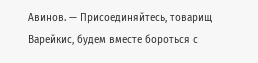Авинов. — Присоединяйтесь, товарищ Варейкис, будем вместе бороться с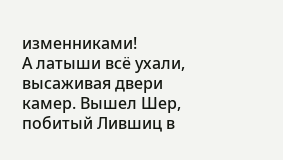изменниками!
А латыши всё ухали, высаживая двери камер. Вышел Шер, побитый Лившиц в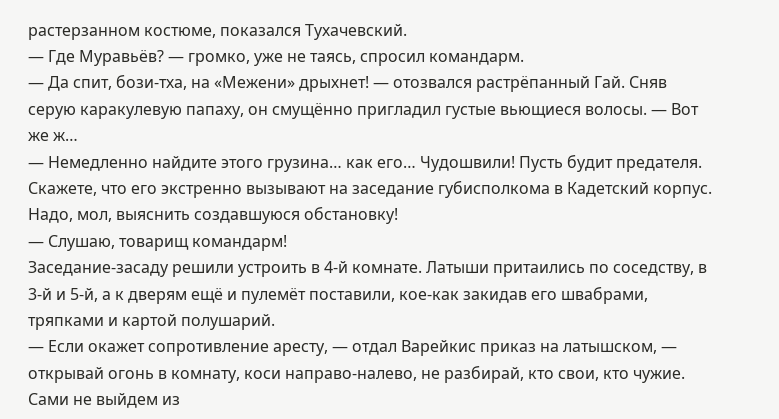растерзанном костюме, показался Тухачевский.
— Где Муравьёв? — громко, уже не таясь, спросил командарм.
— Да спит, бози-тха, на «Межени» дрыхнет! — отозвался растрёпанный Гай. Сняв серую каракулевую папаху, он смущённо пригладил густые вьющиеся волосы. — Вот же ж…
— Немедленно найдите этого грузина… как его… Чудошвили! Пусть будит предателя. Скажете, что его экстренно вызывают на заседание губисполкома в Кадетский корпус. Надо, мол, выяснить создавшуюся обстановку!
— Слушаю, товарищ командарм!
Заседание-засаду решили устроить в 4-й комнате. Латыши притаились по соседству, в 3-й и 5-й, а к дверям ещё и пулемёт поставили, кое-как закидав его швабрами, тряпками и картой полушарий.
— Если окажет сопротивление аресту, — отдал Варейкис приказ на латышском, — открывай огонь в комнату, коси направо-налево, не разбирай, кто свои, кто чужие. Сами не выйдем из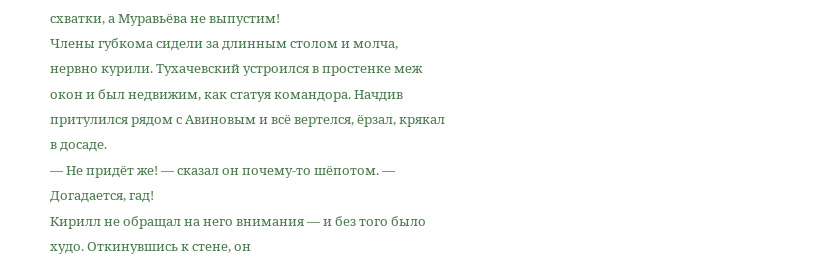схватки, а Муравьёва не выпустим!
Члены губкома сидели за длинным столом и молча, нервно курили. Тухачевский устроился в простенке меж окон и был недвижим, как статуя командора. Начдив притулился рядом с Авиновым и всё вертелся, ёрзал, крякал в досаде.
— Не придёт же! — сказал он почему-то шёпотом. — Догадается, гад!
Кирилл не обращал на него внимания — и без того было худо. Откинувшись к стене, он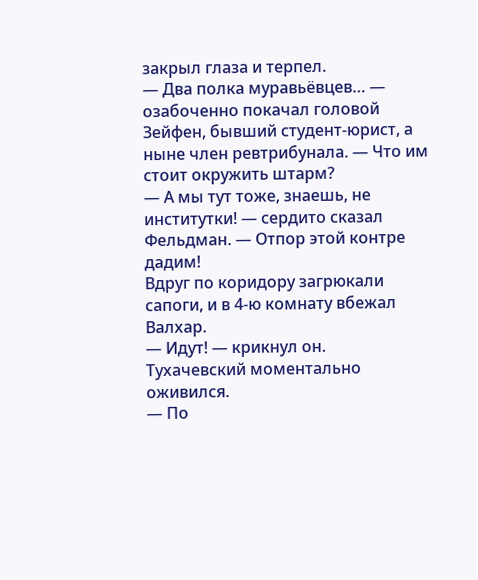закрыл глаза и терпел.
— Два полка муравьёвцев… — озабоченно покачал головой Зейфен, бывший студент-юрист, а ныне член ревтрибунала. — Что им стоит окружить штарм?
— А мы тут тоже, знаешь, не институтки! — сердито сказал Фельдман. — Отпор этой контре дадим!
Вдруг по коридору загрюкали сапоги, и в 4-ю комнату вбежал Валхар.
— Идут! — крикнул он.
Тухачевский моментально оживился.
— По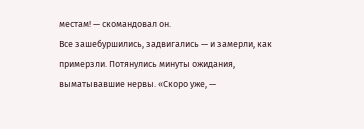местам! — скомандовал он.
Все зашебуршились, задвигались — и замерли, как примерзли. Потянулись минуты ожидания, выматывавшие нервы. «Скоро уже, —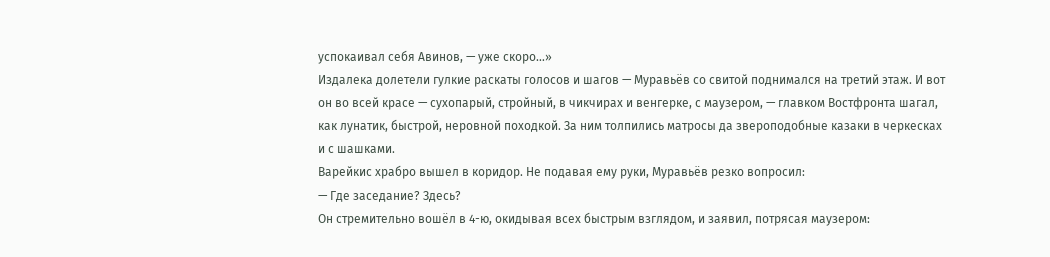успокаивал себя Авинов, — уже скоро…»
Издалека долетели гулкие раскаты голосов и шагов — Муравьёв со свитой поднимался на третий этаж. И вот он во всей красе — сухопарый, стройный, в чикчирах и венгерке, с маузером, — главком Востфронта шагал, как лунатик, быстрой, неровной походкой. За ним толпились матросы да звероподобные казаки в черкесках и с шашками.
Варейкис храбро вышел в коридор. Не подавая ему руки, Муравьёв резко вопросил:
— Где заседание? Здесь?
Он стремительно вошёл в 4-ю, окидывая всех быстрым взглядом, и заявил, потрясая маузером: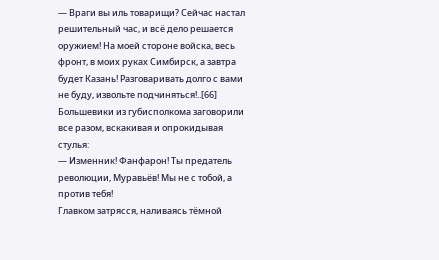— Враги вы иль товарищи? Сейчас настал решительный час, и всё дело решается оружием! На моей стороне войска, весь фронт, в моих руках Симбирск, а завтра будет Казань! Разговаривать долго с вами не буду, извольте подчиняться!..[66]
Большевики из губисполкома заговорили все разом, вскакивая и опрокидывая стулья:
— Изменник! Фанфарон! Ты предатель революции, Муравьёв! Мы не с тобой, а против тебя!
Главком затрясся, наливаясь тёмной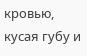кровью, кусая губу и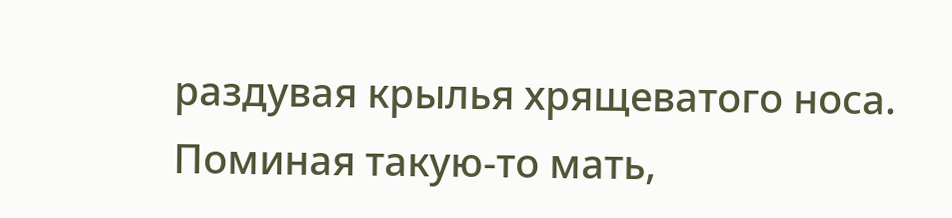раздувая крылья хрящеватого носа. Поминая такую-то мать,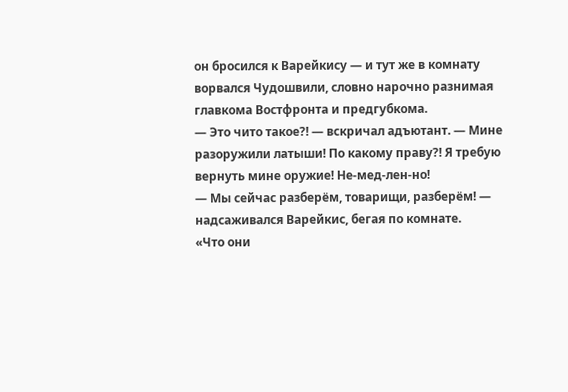он бросился к Варейкису — и тут же в комнату ворвался Чудошвили, словно нарочно разнимая главкома Востфронта и предгубкома.
— Это чито такое?! — вскричал адъютант. — Мине разоружили латыши! По какому праву?! Я требую вернуть мине оружие! Не-мед-лен-но!
— Мы сейчас разберём, товарищи, разберём! — надсаживался Варейкис, бегая по комнате.
«Что они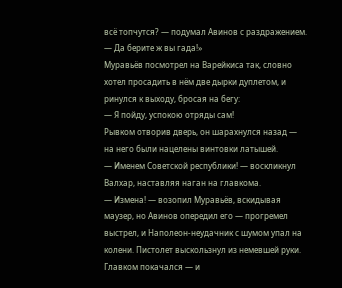всё топчутся? — подумал Авинов с раздражением. — Да берите ж вы гада!»
Муравьёв посмотрел на Варейкиса так, словно хотел просадить в нём две дырки дуплетом, и ринулся к выходу, бросая на бегу:
— Я пойду, успокою отряды сам!
Рывком отворив дверь, он шарахнулся назад — на него были нацелены винтовки латышей.
— Именем Советской республики! — воскликнул Валхар, наставляя наган на главкома.
— Измена! — возопил Муравьёв, вскидывая маузер, но Авинов опередил его — прогремел выстрел, и Наполеон-неудачник с шумом упал на колени. Пистолет выскользнул из немевшей руки. Главком покачался — и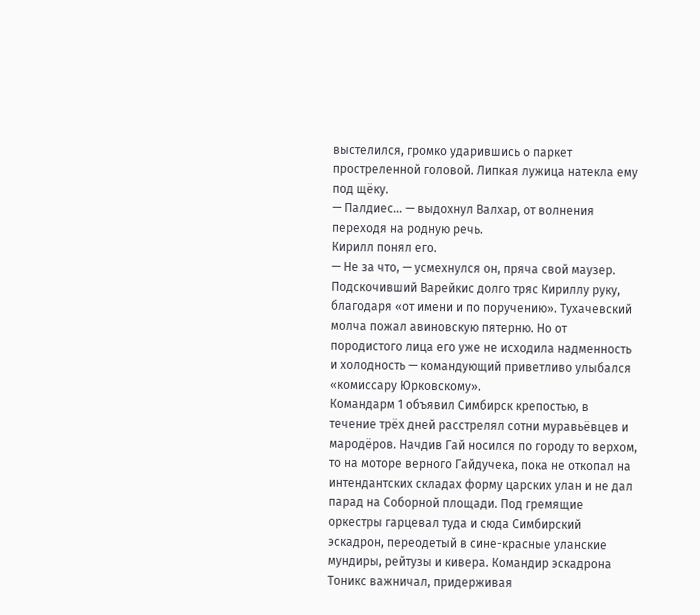выстелился, громко ударившись о паркет простреленной головой. Липкая лужица натекла ему под щёку.
— Палдиес… — выдохнул Валхар, от волнения переходя на родную речь.
Кирилл понял его.
— Не за что, — усмехнулся он, пряча свой маузер.
Подскочивший Варейкис долго тряс Кириллу руку, благодаря «от имени и по поручению». Тухачевский молча пожал авиновскую пятерню. Но от породистого лица его уже не исходила надменность и холодность — командующий приветливо улыбался «комиссару Юрковскому».
Командарм 1 объявил Симбирск крепостью, в течение трёх дней расстрелял сотни муравьёвцев и мародёров. Начдив Гай носился по городу то верхом, то на моторе верного Гайдучека, пока не откопал на интендантских складах форму царских улан и не дал парад на Соборной площади. Под гремящие оркестры гарцевал туда и сюда Симбирский эскадрон, переодетый в сине-красные уланские мундиры, рейтузы и кивера. Командир эскадрона Тоникс важничал, придерживая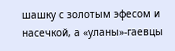шашку с золотым эфесом и насечкой, а «уланы»-гаевцы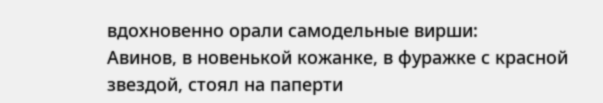вдохновенно орали самодельные вирши:
Авинов, в новенькой кожанке, в фуражке с красной звездой, стоял на паперти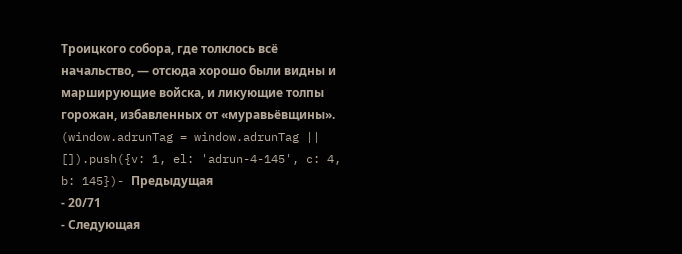Троицкого собора, где толклось всё начальство, — отсюда хорошо были видны и марширующие войска, и ликующие толпы горожан, избавленных от «муравьёвщины».
(window.adrunTag = window.adrunTag || []).push({v: 1, el: 'adrun-4-145', c: 4, b: 145})- Предыдущая
- 20/71
- Следующая